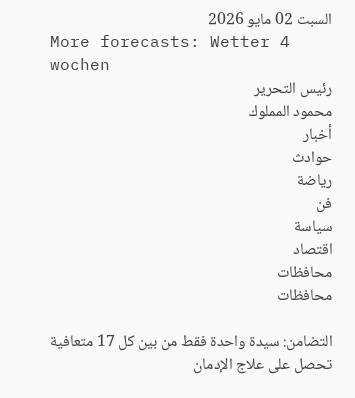السبت 02 مايو 2026
More forecasts: Wetter 4 wochen
رئيس التحرير
محمود المملوك
أخبار
حوادث
رياضة
فن
سياسة
اقتصاد
محافظات
محافظات

التضامن: سيدة واحدة فقط من بين كل 17 متعافية تحصل على علاج الإدمان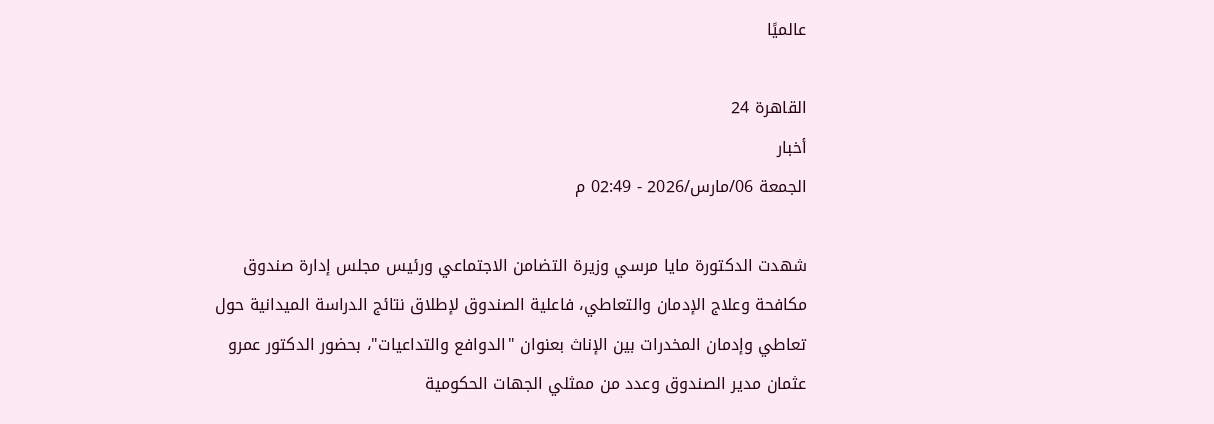عالميًا

القاهرة 24
أخبار
الجمعة 06/مارس/2026 - 02:49 م

شهدت الدكتورة مايا مرسي وزيرة التضامن الاجتماعي ورئيس مجلس إدارة صندوق مكافحة وعلاج الإدمان والتعاطي، فاعلية الصندوق لإطلاق نتائج الدراسة الميدانية حول تعاطي وإدمان المخدرات بين الإناث بعنوان "الدوافع والتداعيات"، بحضور الدكتور عمرو عثمان مدير الصندوق وعدد من ممثلي الجهات الحكومية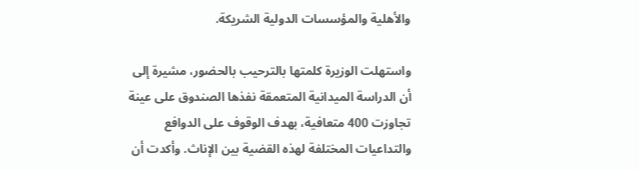والأهلية والمؤسسات الدولية الشريكة.

واستهلت الوزيرة كلمتها بالترحيب بالحضور، مشيرة إلى أن الدراسة الميدانية المتعمقة نفذها الصندوق على عينة تجاوزت 400 متعافية، بهدف الوقوف على الدوافع والتداعيات المختلفة لهذه القضية بين الإناث. وأكدت أن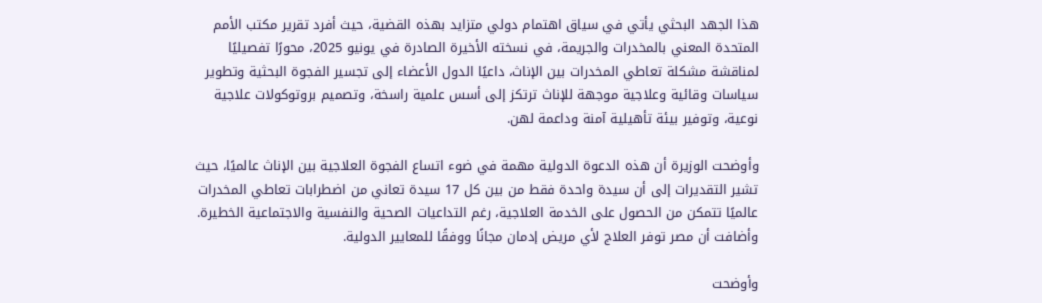هذا الجهد البحثي يأتي في سياق اهتمام دولي متزايد بهذه القضية، حيث أفرد تقرير مكتب الأمم المتحدة المعني بالمخدرات والجريمة، في نسخته الأخيرة الصادرة في يونيو 2025، محورًا تفصيليًا لمناقشة مشكلة تعاطي المخدرات بين الإناث، داعيًا الدول الأعضاء إلى تجسير الفجوة البحثية وتطوير سياسات وقائية وعلاجية موجهة للإناث ترتكز إلى أسس علمية راسخة، وتصميم بروتوكولات علاجية نوعية، وتوفير بيئة تأهيلية آمنة وداعمة لهن.

وأوضحت الوزيرة أن هذه الدعوة الدولية مهمة في ضوء اتساع الفجوة العلاجية بين الإناث عالميًا، حيث تشير التقديرات إلى أن سيدة واحدة فقط من بين كل 17 سيدة تعاني من اضطرابات تعاطي المخدرات عالميًا تتمكن من الحصول على الخدمة العلاجية، رغم التداعيات الصحية والنفسية والاجتماعية الخطيرة. وأضافت أن مصر توفر العلاج لأي مريض إدمان مجانًا ووفقًا للمعايير الدولية.

وأوضحت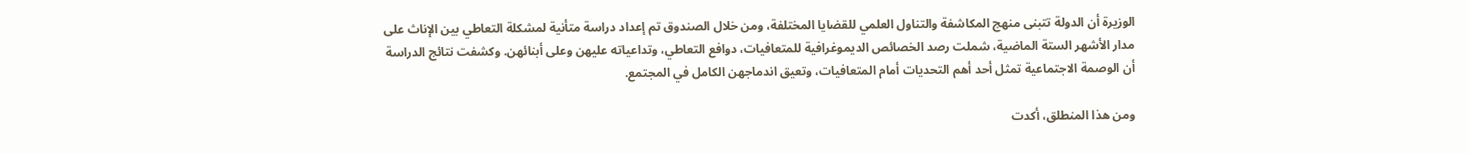الوزيرة أن الدولة تتبنى منهج المكاشفة والتناول العلمي للقضايا المختلفة، ومن خلال الصندوق تم إعداد دراسة متأنية لمشكلة التعاطي بين الإناث على مدار الأشهر الستة الماضية، شملت رصد الخصائص الديموغرافية للمتعافيات، دوافع التعاطي، وتداعياته عليهن وعلى أبنائهن. وكشفت نتائج الدراسة أن الوصمة الاجتماعية تمثل أحد أهم التحديات أمام المتعافيات، وتعيق اندماجهن الكامل في المجتمع.

ومن هذا المنطلق، أكدت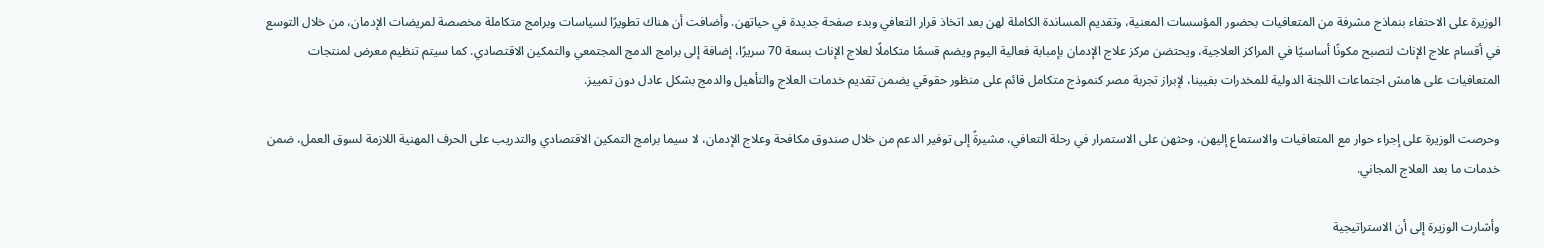الوزيرة على الاحتفاء بنماذج مشرفة من المتعافيات بحضور المؤسسات المعنية، وتقديم المساندة الكاملة لهن بعد اتخاذ قرار التعافي وبدء صفحة جديدة في حياتهن. وأضافت أن هناك تطويرًا لسياسات وبرامج متكاملة مخصصة لمريضات الإدمان، من خلال التوسع في أقسام علاج الإناث لتصبح مكونًا أساسيًا في المراكز العلاجية، ويحتضن مركز علاج الإدمان بإمبابة فعالية اليوم ويضم قسمًا متكاملًا لعلاج الإناث بسعة 70 سريرًا، إضافة إلى برامج الدمج المجتمعي والتمكين الاقتصادي. كما سيتم تنظيم معرض لمنتجات المتعافيات على هامش اجتماعات اللجنة الدولية للمخدرات بفيينا، لإبراز تجربة مصر كنموذج متكامل قائم على منظور حقوقي يضمن تقديم خدمات العلاج والتأهيل والدمج بشكل عادل دون تمييز.

وحرصت الوزيرة على إجراء حوار مع المتعافيات والاستماع إليهن، وحثهن على الاستمرار في رحلة التعافي، مشيرةً إلى توفير الدعم من خلال صندوق مكافحة وعلاج الإدمان، لا سيما برامج التمكين الاقتصادي والتدريب على الحرف المهنية اللازمة لسوق العمل، ضمن خدمات ما بعد العلاج المجاني.

وأشارت الوزيرة إلى أن الاستراتيجية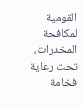القومية لمكافحة المخدرات، تحت رعاية فخامة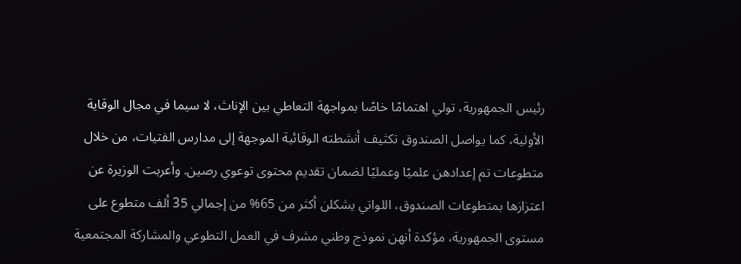رئيس الجمهورية، تولي اهتمامًا خاصًا بمواجهة التعاطي بين الإناث، لا سيما في مجال الوقاية الأولية، كما يواصل الصندوق تكثيف أنشطته الوقائية الموجهة إلى مدارس الفتيات، من خلال متطوعات تم إعدادهن علميًا وعمليًا لضمان تقديم محتوى توعوي رصين. وأعربت الوزيرة عن اعتزازها بمتطوعات الصندوق، اللواتي يشكلن أكثر من 65% من إجمالي 35 ألف متطوع على مستوى الجمهورية، مؤكدة أنهن نموذج وطني مشرف في العمل التطوعي والمشاركة المجتمعية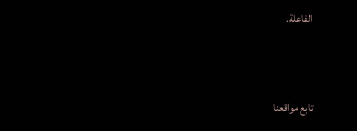الفاعلة.



تابع مواقعنا